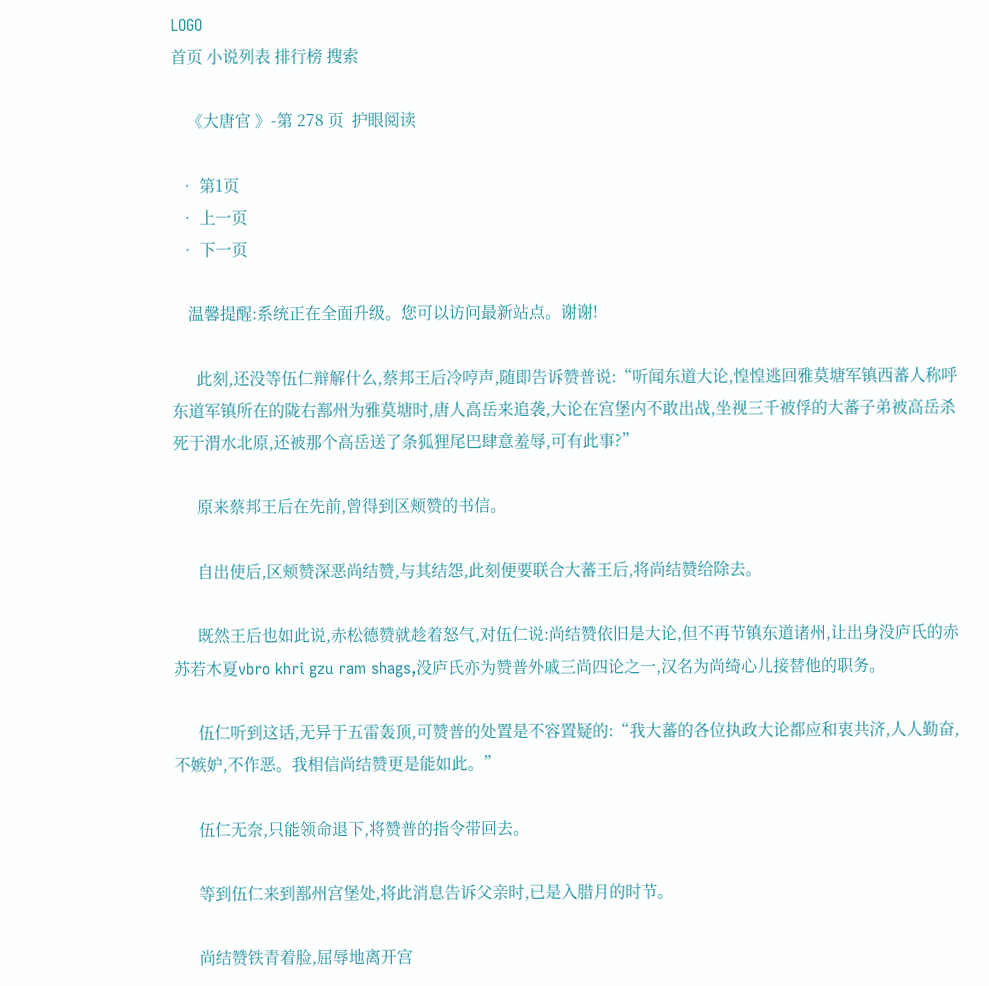LOGO
首页 小说列表 排行榜 搜索

    《大唐官 》-第 278 页  护眼阅读

  • 第1页
  • 上一页
  • 下一页

    温馨提醒:系统正在全面升级。您可以访问最新站点。谢谢!

      此刻,还没等伍仁辩解什么,蔡邦王后冷哼声,随即告诉赞普说:“听闻东道大论,惶惶逃回雅莫塘军镇西蕃人称呼东道军镇所在的陇右鄯州为雅莫塘时,唐人高岳来追袭,大论在宫堡内不敢出战,坐视三千被俘的大蕃子弟被高岳杀死于渭水北原,还被那个高岳送了条狐狸尾巴肆意羞辱,可有此事?”

      原来蔡邦王后在先前,曾得到区颊赞的书信。

      自出使后,区颊赞深恶尚结赞,与其结怨,此刻便要联合大蕃王后,将尚结赞给除去。

      既然王后也如此说,赤松德赞就趁着怒气,对伍仁说:尚结赞依旧是大论,但不再节镇东道诸州,让出身没庐氏的赤苏若木夏vbro khri gzu ram shags,没庐氏亦为赞普外戚三尚四论之一,汉名为尚绮心儿接替他的职务。

      伍仁听到这话,无异于五雷轰顶,可赞普的处置是不容置疑的:“我大蕃的各位执政大论都应和衷共济,人人勤奋,不嫉妒,不作恶。我相信尚结赞更是能如此。”

      伍仁无奈,只能领命退下,将赞普的指令带回去。

      等到伍仁来到鄯州宫堡处,将此消息告诉父亲时,已是入腊月的时节。

      尚结赞铁青着脸,屈辱地离开宫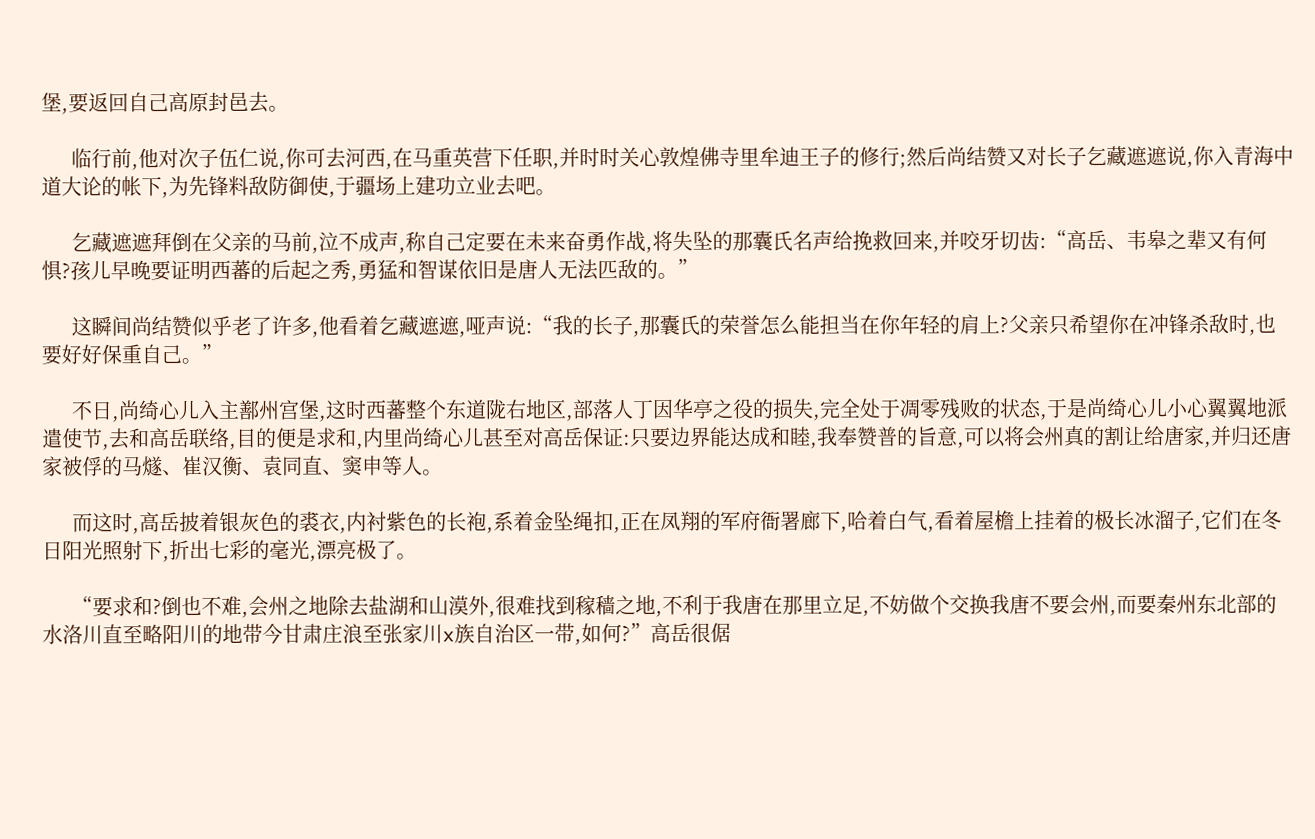堡,要返回自己高原封邑去。

      临行前,他对次子伍仁说,你可去河西,在马重英营下任职,并时时关心敦煌佛寺里牟迪王子的修行;然后尚结赞又对长子乞藏遮遮说,你入青海中道大论的帐下,为先锋料敌防御使,于疆场上建功立业去吧。

      乞藏遮遮拜倒在父亲的马前,泣不成声,称自己定要在未来奋勇作战,将失坠的那囊氏名声给挽救回来,并咬牙切齿:“高岳、韦皋之辈又有何惧?孩儿早晚要证明西蕃的后起之秀,勇猛和智谋依旧是唐人无法匹敌的。”

      这瞬间尚结赞似乎老了许多,他看着乞藏遮遮,哑声说:“我的长子,那囊氏的荣誉怎么能担当在你年轻的肩上?父亲只希望你在冲锋杀敌时,也要好好保重自己。”

      不日,尚绮心儿入主鄯州宫堡,这时西蕃整个东道陇右地区,部落人丁因华亭之役的损失,完全处于凋零残败的状态,于是尚绮心儿小心翼翼地派遣使节,去和高岳联络,目的便是求和,内里尚绮心儿甚至对高岳保证:只要边界能达成和睦,我奉赞普的旨意,可以将会州真的割让给唐家,并归还唐家被俘的马燧、崔汉衡、袁同直、窦申等人。

      而这时,高岳披着银灰色的裘衣,内衬紫色的长袍,系着金坠绳扣,正在凤翔的军府衙署廊下,哈着白气,看着屋檐上挂着的极长冰溜子,它们在冬日阳光照射下,折出七彩的毫光,漂亮极了。

      “要求和?倒也不难,会州之地除去盐湖和山漠外,很难找到稼穑之地,不利于我唐在那里立足,不妨做个交换我唐不要会州,而要秦州东北部的水洛川直至略阳川的地带今甘肃庄浪至张家川x族自治区一带,如何?”高岳很倨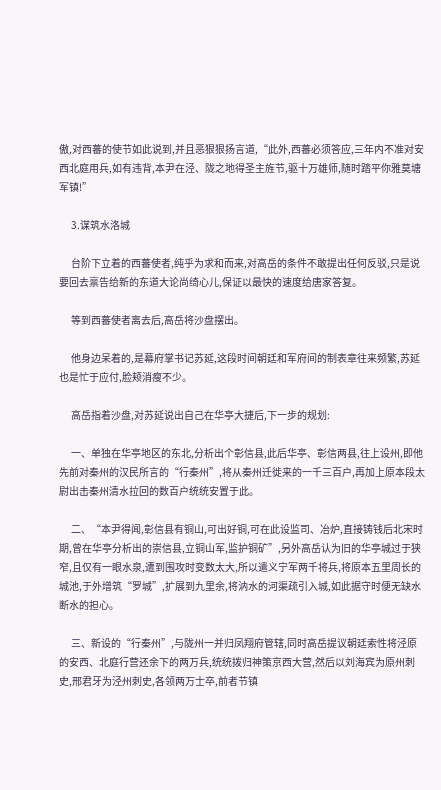傲,对西蕃的使节如此说到,并且恶狠狠扬言道,“此外,西蕃必须答应,三年内不准对安西北庭用兵,如有违背,本尹在泾、陇之地得圣主旌节,驱十万雄师,随时踏平你雅莫塘军镇!”

      3.谋筑水洛城

      台阶下立着的西蕃使者,纯乎为求和而来,对高岳的条件不敢提出任何反驳,只是说要回去禀告给新的东道大论尚绮心儿,保证以最快的速度给唐家答复。

      等到西蕃使者离去后,高岳将沙盘摆出。

      他身边呆着的,是幕府掌书记苏延,这段时间朝廷和军府间的制表章往来频繁,苏延也是忙于应付,脸颊消瘦不少。

      高岳指着沙盘,对苏延说出自己在华亭大捷后,下一步的规划:

      一、单独在华亭地区的东北,分析出个彰信县,此后华亭、彰信两县,往上设州,即他先前对秦州的汉民所言的“行秦州”,将从秦州迁徙来的一千三百户,再加上原本段太尉出击秦州清水拉回的数百户统统安置于此。

      二、“本尹得闻,彰信县有铜山,可出好铜,可在此设监司、冶炉,直接铸钱后北宋时期,曾在华亭分析出的崇信县,立铜山军,监护铜矿”,另外高岳认为旧的华亭城过于狭窄,且仅有一眼水泉,遭到围攻时变数太大,所以遣义宁军两千将兵,将原本五里周长的城池,于外增筑“罗城”,扩展到九里余,将汭水的河渠疏引入城,如此据守时便无缺水断水的担心。

      三、新设的“行秦州”,与陇州一并归凤翔府管辖,同时高岳提议朝廷索性将泾原的安西、北庭行营还余下的两万兵,统统拨归神策京西大营,然后以刘海宾为原州刺史,邢君牙为泾州刺史,各领两万士卒,前者节镇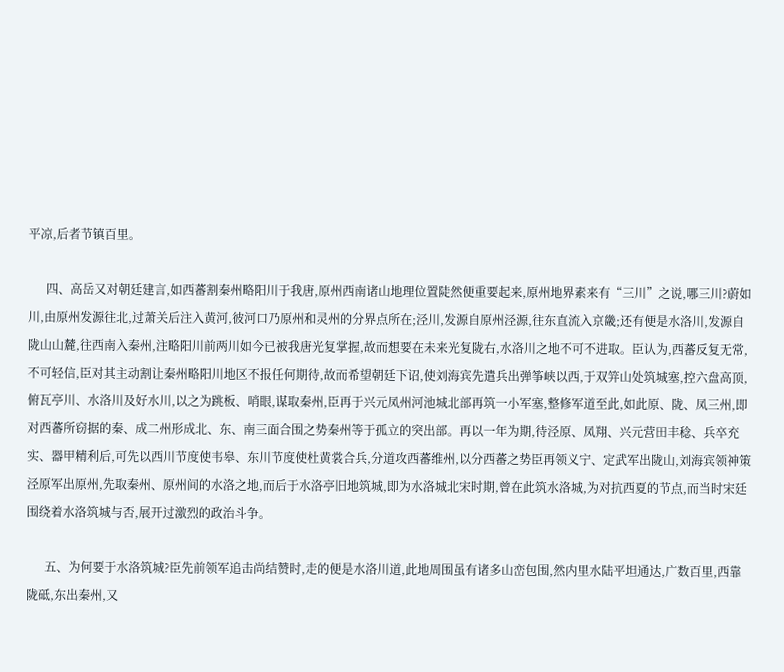平凉,后者节镇百里。

      四、高岳又对朝廷建言,如西蕃割秦州略阳川于我唐,原州西南诸山地理位置陡然便重要起来,原州地界素来有“三川”之说,哪三川?蔚如川,由原州发源往北,过萧关后注入黄河,彼河口乃原州和灵州的分界点所在;泾川,发源自原州泾源,往东直流入京畿;还有便是水洛川,发源自陇山山麓,往西南入秦州,注略阳川前两川如今已被我唐光复掌握,故而想要在未来光复陇右,水洛川之地不可不进取。臣认为,西蕃反复无常,不可轻信,臣对其主动割让秦州略阳川地区不报任何期待,故而希望朝廷下诏,使刘海宾先遣兵出弹筝峡以西,于双笄山处筑城塞,控六盘高顶,俯瓦亭川、水洛川及好水川,以之为跳板、哨眼,谋取秦州,臣再于兴元凤州河池城北部再筑一小军塞,整修军道至此,如此原、陇、凤三州,即对西蕃所窃据的秦、成二州形成北、东、南三面合围之势秦州等于孤立的突出部。再以一年为期,待泾原、凤翔、兴元营田丰稔、兵卒充实、器甲精利后,可先以西川节度使韦皋、东川节度使杜黄裳合兵,分道攻西蕃维州,以分西蕃之势臣再领义宁、定武军出陇山,刘海宾领神策泾原军出原州,先取秦州、原州间的水洛之地,而后于水洛亭旧地筑城,即为水洛城北宋时期,曾在此筑水洛城,为对抗西夏的节点,而当时宋廷围绕着水洛筑城与否,展开过激烈的政治斗争。

      五、为何要于水洛筑城?臣先前领军追击尚结赞时,走的便是水洛川道,此地周围虽有诸多山峦包围,然内里水陆平坦通达,广数百里,西靠陇砥,东出秦州,又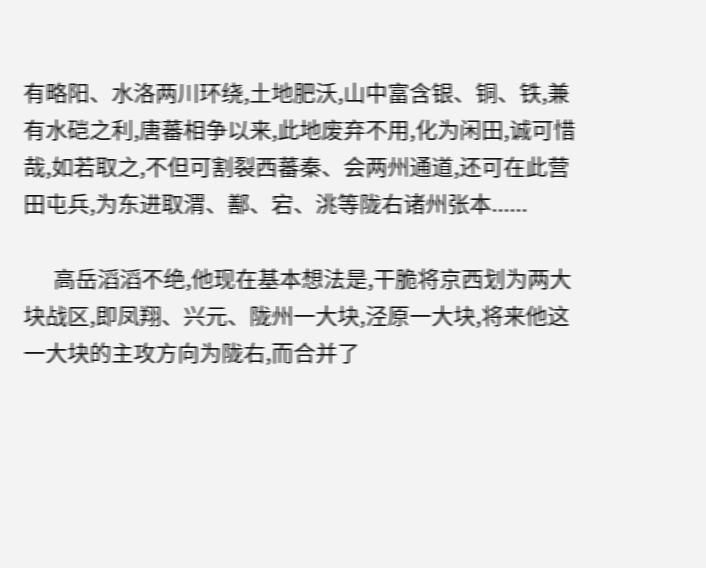有略阳、水洛两川环绕,土地肥沃,山中富含银、铜、铁,兼有水硙之利,唐蕃相争以来,此地废弃不用,化为闲田,诚可惜哉,如若取之,不但可割裂西蕃秦、会两州通道,还可在此营田屯兵,为东进取渭、鄯、宕、洮等陇右诸州张本......

      高岳滔滔不绝,他现在基本想法是,干脆将京西划为两大块战区,即凤翔、兴元、陇州一大块,泾原一大块,将来他这一大块的主攻方向为陇右,而合并了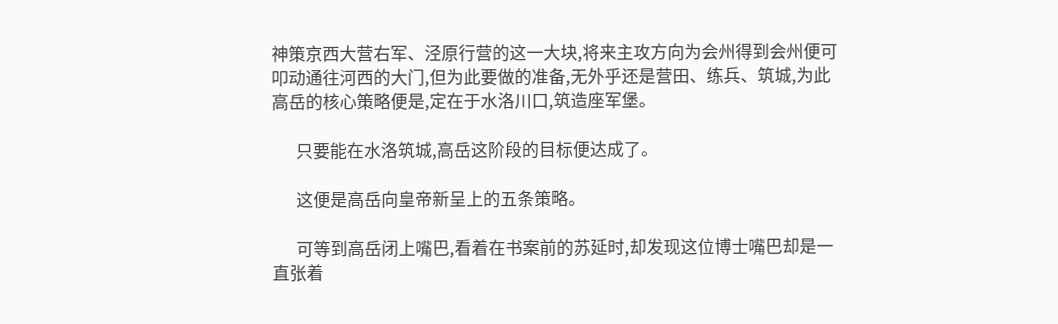神策京西大营右军、泾原行营的这一大块,将来主攻方向为会州得到会州便可叩动通往河西的大门,但为此要做的准备,无外乎还是营田、练兵、筑城,为此高岳的核心策略便是,定在于水洛川口,筑造座军堡。

      只要能在水洛筑城,高岳这阶段的目标便达成了。

      这便是高岳向皇帝新呈上的五条策略。

      可等到高岳闭上嘴巴,看着在书案前的苏延时,却发现这位博士嘴巴却是一直张着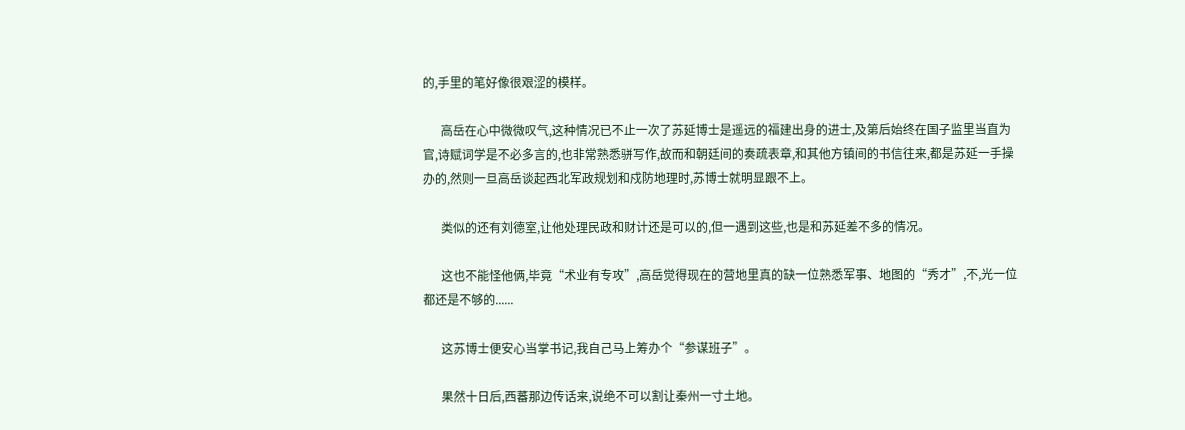的,手里的笔好像很艰涩的模样。

      高岳在心中微微叹气,这种情况已不止一次了苏延博士是遥远的福建出身的进士,及第后始终在国子监里当直为官,诗赋词学是不必多言的,也非常熟悉骈写作,故而和朝廷间的奏疏表章,和其他方镇间的书信往来,都是苏延一手操办的,然则一旦高岳谈起西北军政规划和戍防地理时,苏博士就明显跟不上。

      类似的还有刘德室,让他处理民政和财计还是可以的,但一遇到这些,也是和苏延差不多的情况。

      这也不能怪他俩,毕竟“术业有专攻”,高岳觉得现在的营地里真的缺一位熟悉军事、地图的“秀才”,不,光一位都还是不够的......

      这苏博士便安心当掌书记,我自己马上筹办个“参谋班子”。

      果然十日后,西蕃那边传话来,说绝不可以割让秦州一寸土地。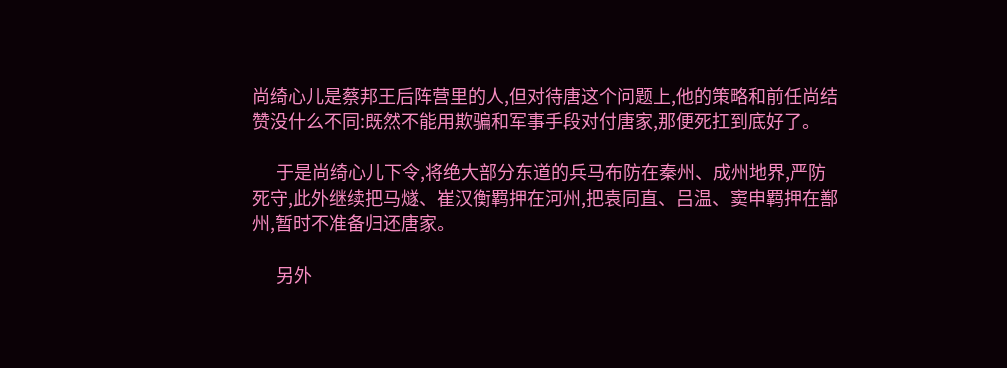尚绮心儿是蔡邦王后阵营里的人,但对待唐这个问题上,他的策略和前任尚结赞没什么不同:既然不能用欺骗和军事手段对付唐家,那便死扛到底好了。

      于是尚绮心儿下令,将绝大部分东道的兵马布防在秦州、成州地界,严防死守,此外继续把马燧、崔汉衡羁押在河州,把袁同直、吕温、窦申羁押在鄯州,暂时不准备归还唐家。

      另外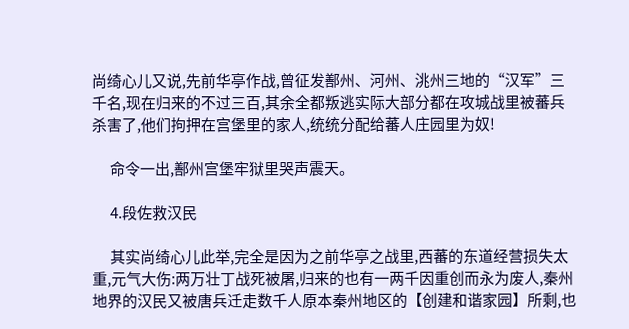尚绮心儿又说,先前华亭作战,曾征发鄯州、河州、洮州三地的“汉军”三千名,现在归来的不过三百,其余全都叛逃实际大部分都在攻城战里被蕃兵杀害了,他们拘押在宫堡里的家人,统统分配给蕃人庄园里为奴!

      命令一出,鄯州宫堡牢狱里哭声震天。

      4.段佐救汉民

      其实尚绮心儿此举,完全是因为之前华亭之战里,西蕃的东道经营损失太重,元气大伤:两万壮丁战死被屠,归来的也有一两千因重创而永为废人,秦州地界的汉民又被唐兵迁走数千人原本秦州地区的【创建和谐家园】所剩,也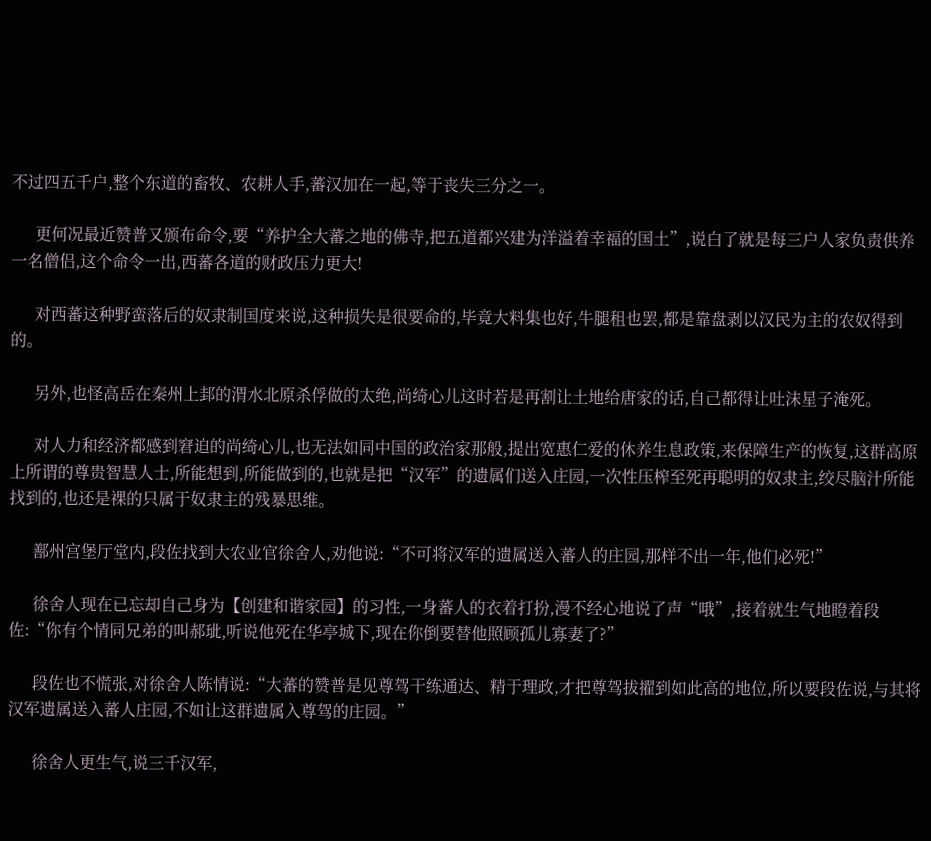不过四五千户,整个东道的畜牧、农耕人手,蕃汉加在一起,等于丧失三分之一。

      更何况最近赞普又颁布命令,要“养护全大蕃之地的佛寺,把五道都兴建为洋溢着幸福的国土”,说白了就是每三户人家负责供养一名僧侣,这个命令一出,西蕃各道的财政压力更大!

      对西蕃这种野蛮落后的奴隶制国度来说,这种损失是很要命的,毕竟大料集也好,牛腿租也罢,都是靠盘剥以汉民为主的农奴得到的。

      另外,也怪高岳在秦州上邽的渭水北原杀俘做的太绝,尚绮心儿这时若是再割让土地给唐家的话,自己都得让吐沫星子淹死。

      对人力和经济都感到窘迫的尚绮心儿,也无法如同中国的政治家那般,提出宽惠仁爱的休养生息政策,来保障生产的恢复,这群高原上所谓的尊贵智慧人士,所能想到,所能做到的,也就是把“汉军”的遗属们送入庄园,一次性压榨至死再聪明的奴隶主,绞尽脑汁所能找到的,也还是裸的只属于奴隶主的残暴思维。

      鄯州宫堡厅堂内,段佐找到大农业官徐舍人,劝他说:“不可将汉军的遗属送入蕃人的庄园,那样不出一年,他们必死!”

      徐舍人现在已忘却自己身为【创建和谐家园】的习性,一身蕃人的衣着打扮,漫不经心地说了声“哦”,接着就生气地瞪着段佐:“你有个情同兄弟的叫郝玼,听说他死在华亭城下,现在你倒要替他照顾孤儿寡妻了?”

      段佐也不慌张,对徐舍人陈情说:“大蕃的赞普是见尊驾干练通达、精于理政,才把尊驾拔擢到如此高的地位,所以要段佐说,与其将汉军遗属送入蕃人庄园,不如让这群遗属入尊驾的庄园。”

      徐舍人更生气,说三千汉军,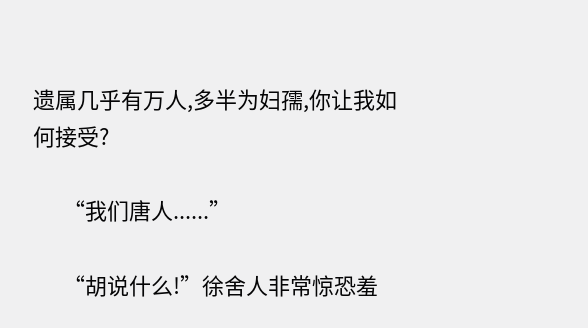遗属几乎有万人,多半为妇孺,你让我如何接受?

      “我们唐人......”

      “胡说什么!”徐舍人非常惊恐羞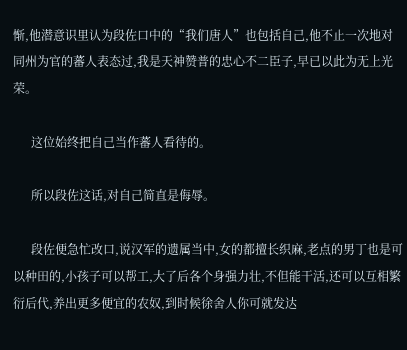惭,他潜意识里认为段佐口中的“我们唐人”也包括自己,他不止一次地对同州为官的蕃人表态过,我是天神赞普的忠心不二臣子,早已以此为无上光荣。

      这位始终把自己当作蕃人看待的。

      所以段佐这话,对自己简直是侮辱。

      段佐便急忙改口,说汉军的遗属当中,女的都擅长织麻,老点的男丁也是可以种田的,小孩子可以帮工,大了后各个身强力壮,不但能干活,还可以互相繁衍后代,养出更多便宜的农奴,到时候徐舍人你可就发达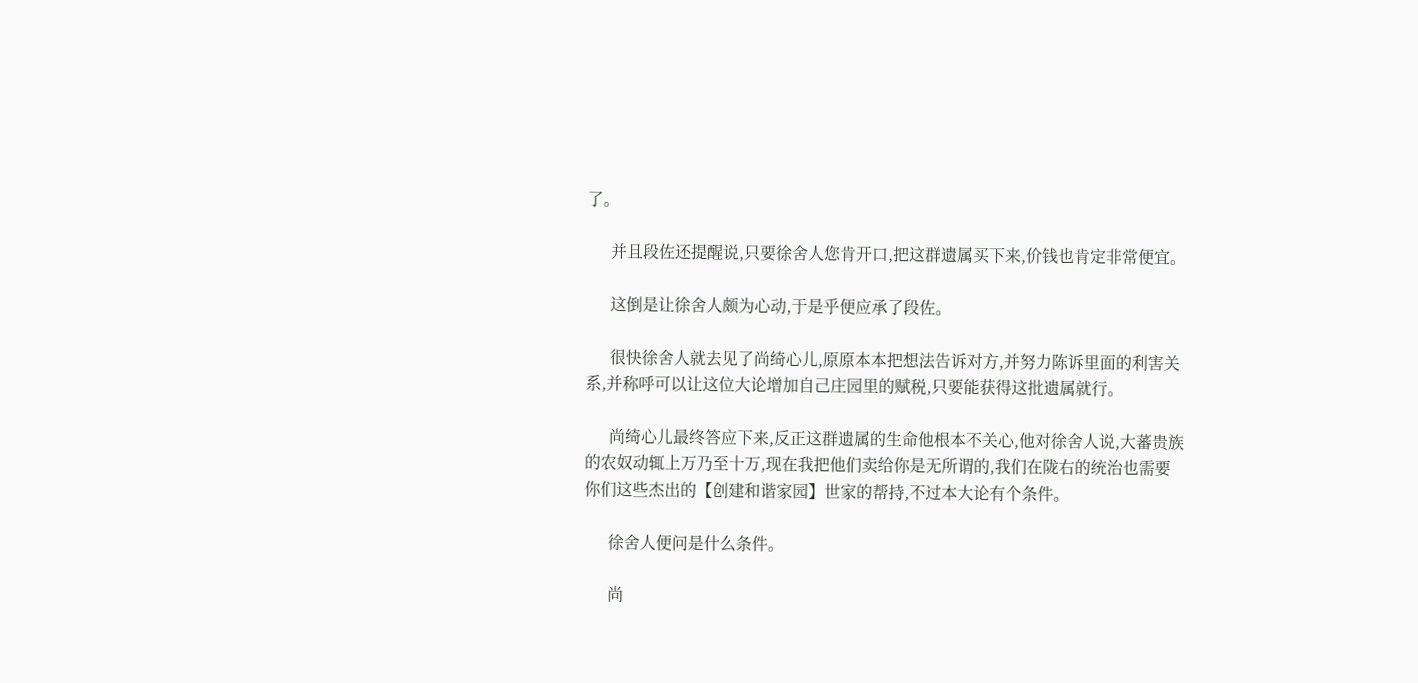了。

      并且段佐还提醒说,只要徐舍人您肯开口,把这群遗属买下来,价钱也肯定非常便宜。

      这倒是让徐舍人颇为心动,于是乎便应承了段佐。

      很快徐舍人就去见了尚绮心儿,原原本本把想法告诉对方,并努力陈诉里面的利害关系,并称呼可以让这位大论增加自己庄园里的赋税,只要能获得这批遗属就行。

      尚绮心儿最终答应下来,反正这群遗属的生命他根本不关心,他对徐舍人说,大蕃贵族的农奴动辄上万乃至十万,现在我把他们卖给你是无所谓的,我们在陇右的统治也需要你们这些杰出的【创建和谐家园】世家的帮持,不过本大论有个条件。

      徐舍人便问是什么条件。

      尚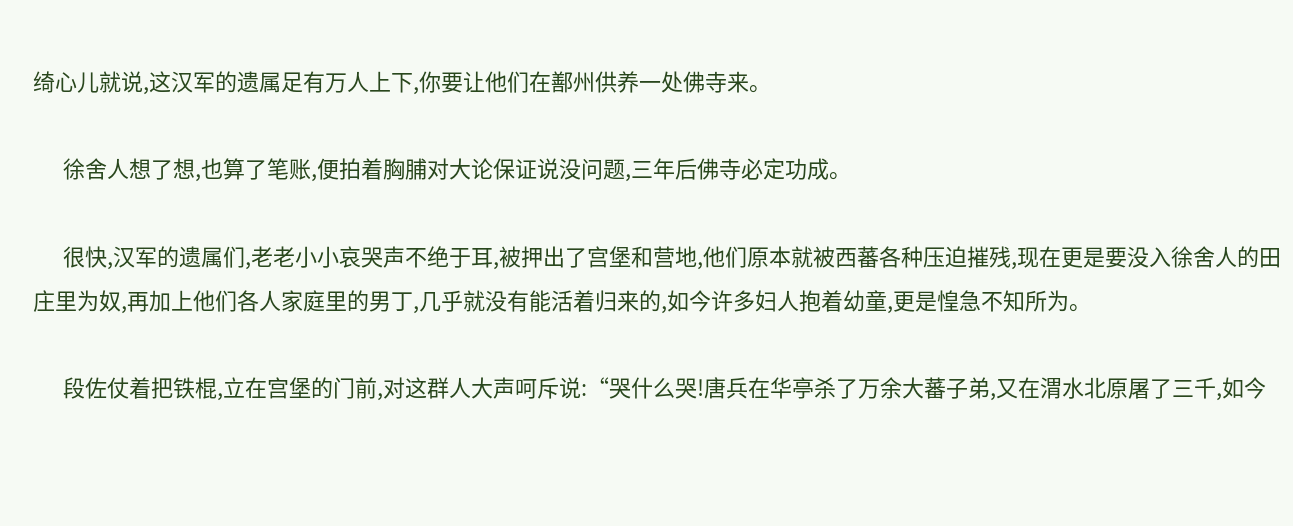绮心儿就说,这汉军的遗属足有万人上下,你要让他们在鄯州供养一处佛寺来。

      徐舍人想了想,也算了笔账,便拍着胸脯对大论保证说没问题,三年后佛寺必定功成。

      很快,汉军的遗属们,老老小小哀哭声不绝于耳,被押出了宫堡和营地,他们原本就被西蕃各种压迫摧残,现在更是要没入徐舍人的田庄里为奴,再加上他们各人家庭里的男丁,几乎就没有能活着归来的,如今许多妇人抱着幼童,更是惶急不知所为。

      段佐仗着把铁棍,立在宫堡的门前,对这群人大声呵斥说:“哭什么哭!唐兵在华亭杀了万余大蕃子弟,又在渭水北原屠了三千,如今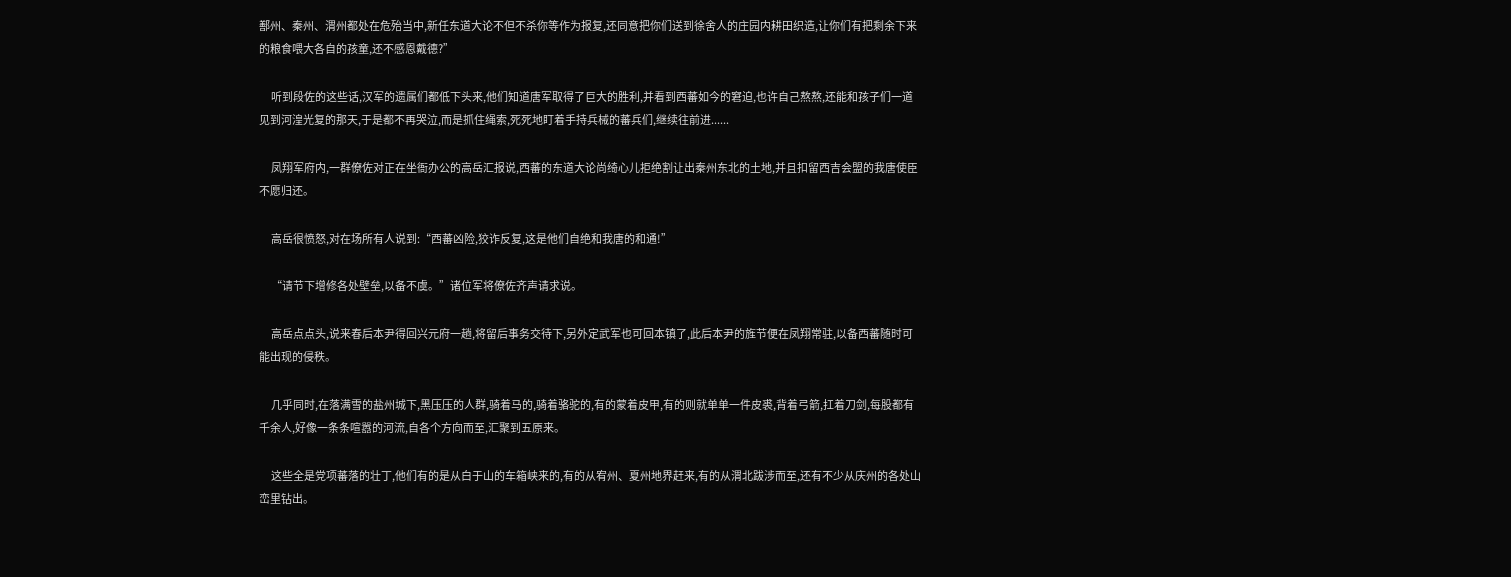鄯州、秦州、渭州都处在危殆当中,新任东道大论不但不杀你等作为报复,还同意把你们送到徐舍人的庄园内耕田织造,让你们有把剩余下来的粮食喂大各自的孩童,还不感恩戴德?”

      听到段佐的这些话,汉军的遗属们都低下头来,他们知道唐军取得了巨大的胜利,并看到西蕃如今的窘迫,也许自己熬熬,还能和孩子们一道见到河湟光复的那天,于是都不再哭泣,而是抓住绳索,死死地盯着手持兵械的蕃兵们,继续往前进......

      凤翔军府内,一群僚佐对正在坐衙办公的高岳汇报说,西蕃的东道大论尚绮心儿拒绝割让出秦州东北的土地,并且扣留西吉会盟的我唐使臣不愿归还。

      高岳很愤怒,对在场所有人说到:“西蕃凶险,狡诈反复,这是他们自绝和我唐的和通!”

      “请节下增修各处壁垒,以备不虞。”诸位军将僚佐齐声请求说。

      高岳点点头,说来春后本尹得回兴元府一趟,将留后事务交待下,另外定武军也可回本镇了,此后本尹的旌节便在凤翔常驻,以备西蕃随时可能出现的侵秩。

      几乎同时,在落满雪的盐州城下,黑压压的人群,骑着马的,骑着骆驼的,有的蒙着皮甲,有的则就单单一件皮裘,背着弓箭,扛着刀剑,每股都有千余人,好像一条条喧嚣的河流,自各个方向而至,汇聚到五原来。

      这些全是党项蕃落的壮丁,他们有的是从白于山的车箱峡来的,有的从宥州、夏州地界赶来,有的从渭北跋涉而至,还有不少从庆州的各处山峦里钻出。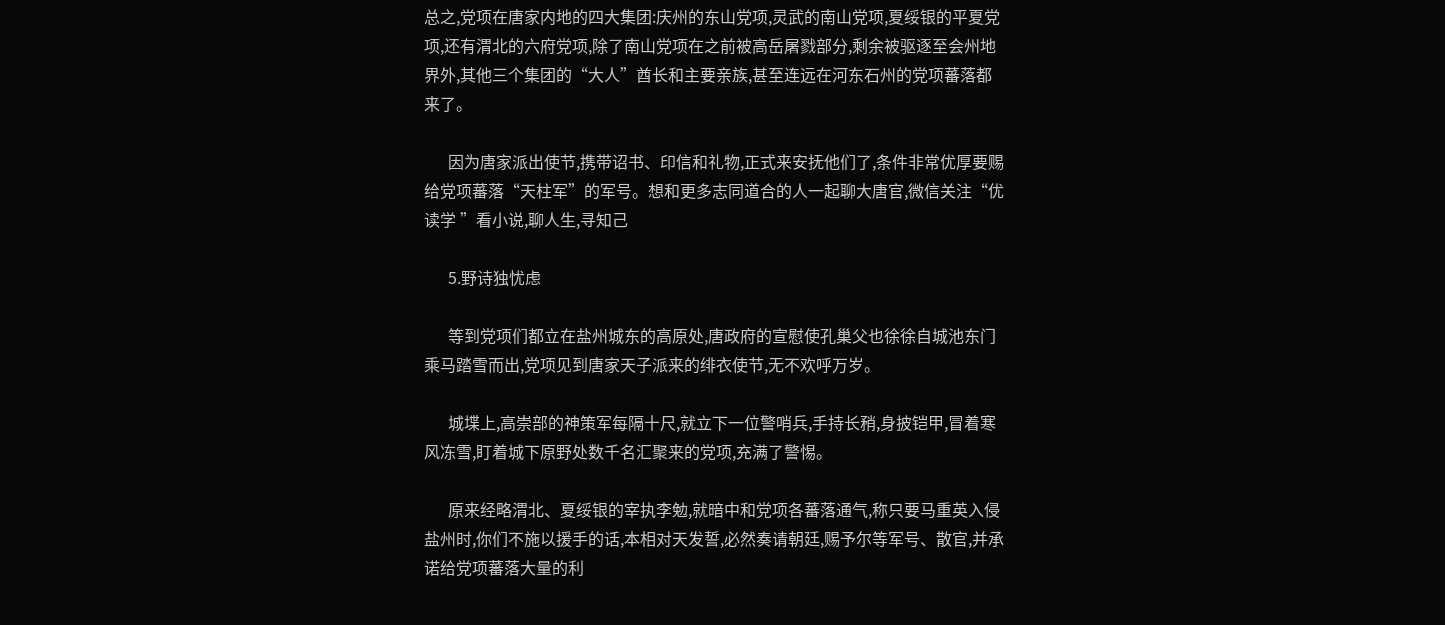总之,党项在唐家内地的四大集团:庆州的东山党项,灵武的南山党项,夏绥银的平夏党项,还有渭北的六府党项,除了南山党项在之前被高岳屠戮部分,剩余被驱逐至会州地界外,其他三个集团的“大人”酋长和主要亲族,甚至连远在河东石州的党项蕃落都来了。

      因为唐家派出使节,携带诏书、印信和礼物,正式来安抚他们了,条件非常优厚要赐给党项蕃落“天柱军”的军号。想和更多志同道合的人一起聊大唐官,微信关注“优读学 ”看小说,聊人生,寻知己

      5.野诗独忧虑

      等到党项们都立在盐州城东的高原处,唐政府的宣慰使孔巢父也徐徐自城池东门乘马踏雪而出,党项见到唐家天子派来的绯衣使节,无不欢呼万岁。

      城堞上,高崇部的神策军每隔十尺,就立下一位警哨兵,手持长矟,身披铠甲,冒着寒风冻雪,盯着城下原野处数千名汇聚来的党项,充满了警惕。

      原来经略渭北、夏绥银的宰执李勉,就暗中和党项各蕃落通气,称只要马重英入侵盐州时,你们不施以援手的话,本相对天发誓,必然奏请朝廷,赐予尔等军号、散官,并承诺给党项蕃落大量的利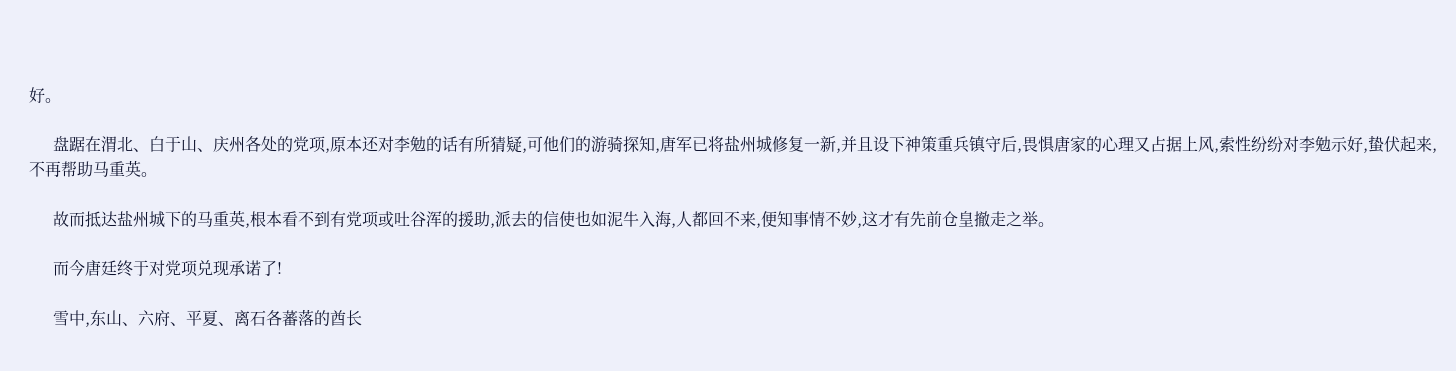好。

      盘踞在渭北、白于山、庆州各处的党项,原本还对李勉的话有所猜疑,可他们的游骑探知,唐军已将盐州城修复一新,并且设下神策重兵镇守后,畏惧唐家的心理又占据上风,索性纷纷对李勉示好,蛰伏起来,不再帮助马重英。

      故而抵达盐州城下的马重英,根本看不到有党项或吐谷浑的援助,派去的信使也如泥牛入海,人都回不来,便知事情不妙,这才有先前仓皇撤走之举。

      而今唐廷终于对党项兑现承诺了!

      雪中,东山、六府、平夏、离石各蕃落的酋长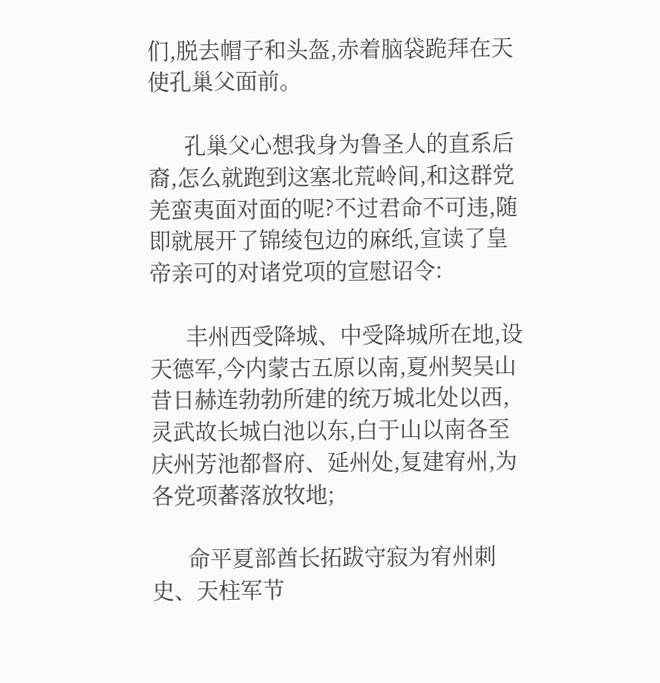们,脱去帽子和头盔,赤着脑袋跪拜在天使孔巢父面前。

      孔巢父心想我身为鲁圣人的直系后裔,怎么就跑到这塞北荒岭间,和这群党羌蛮夷面对面的呢?不过君命不可违,随即就展开了锦绫包边的麻纸,宣读了皇帝亲可的对诸党项的宣慰诏令:

      丰州西受降城、中受降城所在地,设天德军,今内蒙古五原以南,夏州契吴山昔日赫连勃勃所建的统万城北处以西,灵武故长城白池以东,白于山以南各至庆州芳池都督府、延州处,复建宥州,为各党项蕃落放牧地;

      命平夏部酋长拓跋守寂为宥州刺史、天柱军节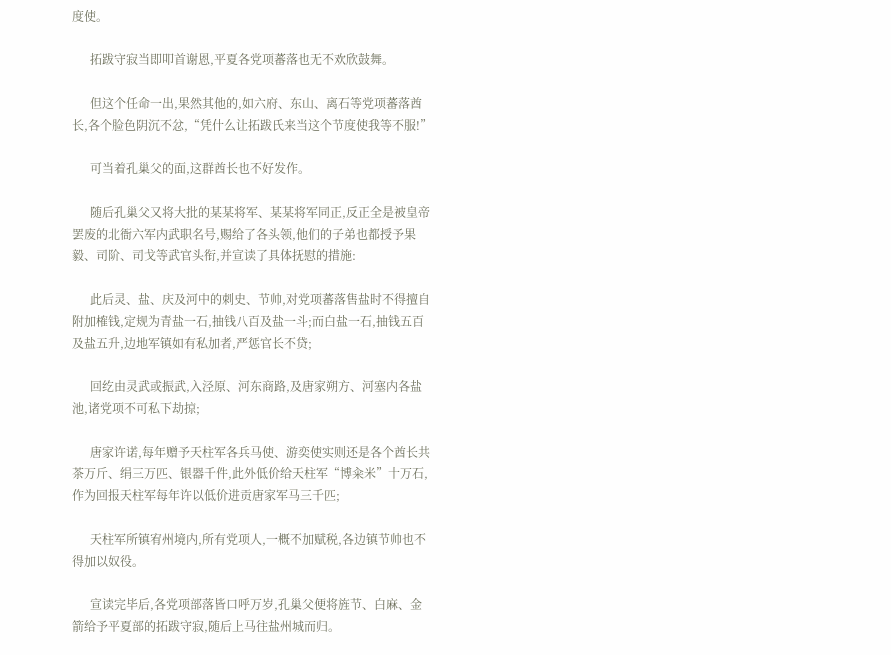度使。

      拓跋守寂当即叩首谢恩,平夏各党项蕃落也无不欢欣鼓舞。

      但这个任命一出,果然其他的,如六府、东山、离石等党项蕃落酋长,各个脸色阴沉不忿,“凭什么让拓跋氏来当这个节度使我等不服!”

      可当着孔巢父的面,这群酋长也不好发作。

      随后孔巢父又将大批的某某将军、某某将军同正,反正全是被皇帝罢废的北衙六军内武职名号,赐给了各头领,他们的子弟也都授予果毅、司阶、司戈等武官头衔,并宣读了具体抚慰的措施:

      此后灵、盐、庆及河中的刺史、节帅,对党项蕃落售盐时不得擅自附加榷钱,定规为青盐一石,抽钱八百及盐一斗;而白盐一石,抽钱五百及盐五升,边地军镇如有私加者,严惩官长不贷;

      回纥由灵武或振武,入泾原、河东商路,及唐家朔方、河塞内各盐池,诸党项不可私下劫掠;

      唐家许诺,每年赠予天柱军各兵马使、游奕使实则还是各个酋长共茶万斤、绢三万匹、银器千件,此外低价给天柱军“博籴米”十万石,作为回报天柱军每年许以低价进贡唐家军马三千匹;

      天柱军所镇宥州境内,所有党项人,一概不加赋税,各边镇节帅也不得加以奴役。

      宣读完毕后,各党项部落皆口呼万岁,孔巢父便将旌节、白麻、金箭给予平夏部的拓跋守寂,随后上马往盐州城而归。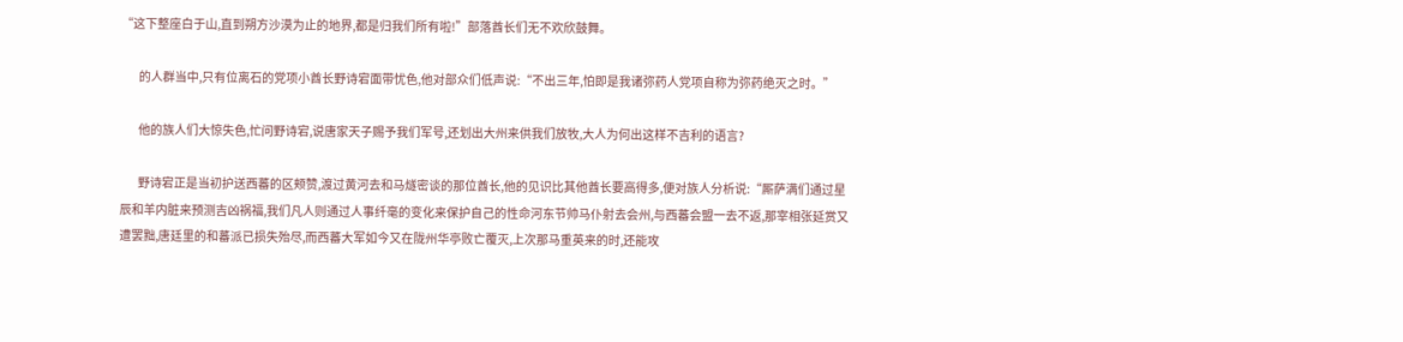“这下整座白于山,直到朔方沙漠为止的地界,都是归我们所有啦!”部落酋长们无不欢欣鼓舞。

      的人群当中,只有位离石的党项小酋长野诗宕面带忧色,他对部众们低声说:“不出三年,怕即是我诸弥药人党项自称为弥药绝灭之时。”

      他的族人们大惊失色,忙问野诗宕,说唐家天子赐予我们军号,还划出大州来供我们放牧,大人为何出这样不吉利的语言?

      野诗宕正是当初护送西蕃的区颊赞,渡过黄河去和马燧密谈的那位酋长,他的见识比其他酋长要高得多,便对族人分析说:“厮萨满们通过星辰和羊内脏来预测吉凶祸福,我们凡人则通过人事纤毫的变化来保护自己的性命河东节帅马仆射去会州,与西蕃会盟一去不返,那宰相张延赏又遭罢黜,唐廷里的和蕃派已损失殆尽,而西蕃大军如今又在陇州华亭败亡覆灭,上次那马重英来的时,还能攻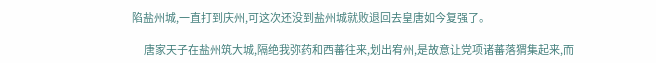陷盐州城,一直打到庆州,可这次还没到盐州城就败退回去皇唐如今复强了。

      唐家天子在盐州筑大城,隔绝我弥药和西蕃往来,划出宥州,是故意让党项诸蕃落猬集起来,而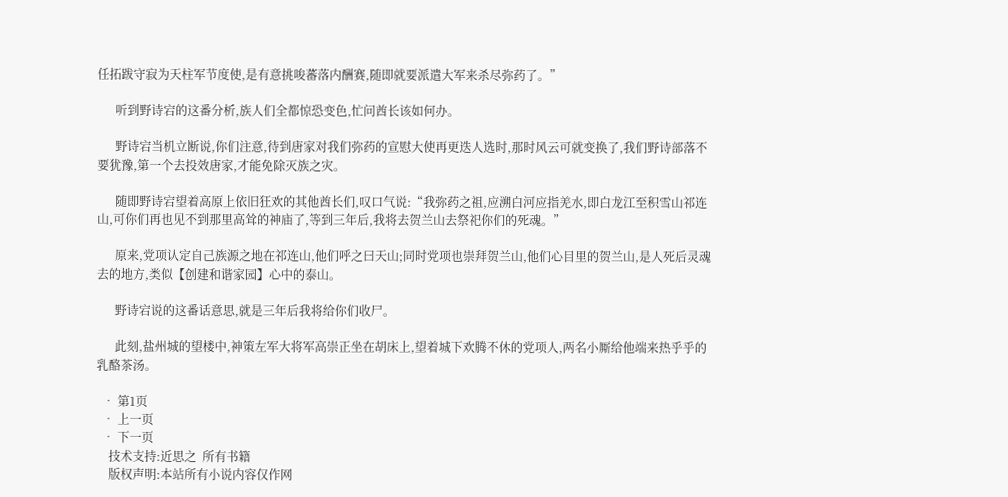任拓跋守寂为天柱军节度使,是有意挑唆蕃落内酬赛,随即就要派遣大军来杀尽弥药了。”

      听到野诗宕的这番分析,族人们全都惊恐变色,忙问酋长该如何办。

      野诗宕当机立断说,你们注意,待到唐家对我们弥药的宣慰大使再更迭人选时,那时风云可就变换了,我们野诗部落不要犹豫,第一个去投效唐家,才能免除灭族之灾。

      随即野诗宕望着高原上依旧狂欢的其他酋长们,叹口气说:“我弥药之祖,应溯白河应指羌水,即白龙江至积雪山祁连山,可你们再也见不到那里高耸的神庙了,等到三年后,我将去贺兰山去祭祀你们的死魂。”

      原来,党项认定自己族源之地在祁连山,他们呼之曰天山;同时党项也崇拜贺兰山,他们心目里的贺兰山,是人死后灵魂去的地方,类似【创建和谐家园】心中的泰山。

      野诗宕说的这番话意思,就是三年后我将给你们收尸。

      此刻,盐州城的望楼中,神策左军大将军高崇正坐在胡床上,望着城下欢腾不休的党项人,两名小厮给他端来热乎乎的乳酪茶汤。

  • 第1页
  • 上一页
  • 下一页
    技术支持:近思之  所有书籍
    版权声明:本站所有小说内容仅作网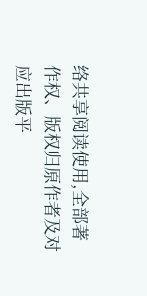络共享阅读使用,全部著作权、版权归原作者及对应出版平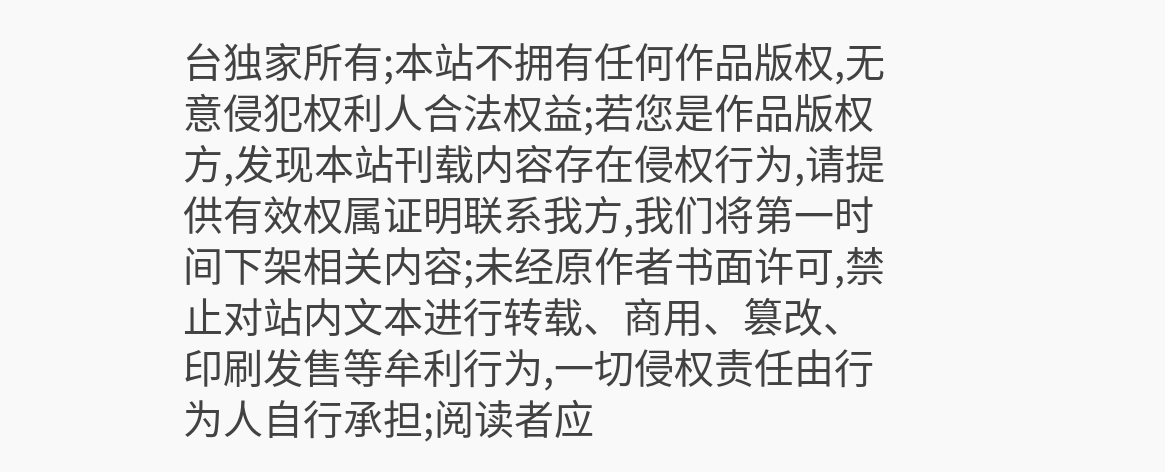台独家所有;本站不拥有任何作品版权,无意侵犯权利人合法权益;若您是作品版权方,发现本站刊载内容存在侵权行为,请提供有效权属证明联系我方,我们将第一时间下架相关内容;未经原作者书面许可,禁止对站内文本进行转载、商用、篡改、印刷发售等牟利行为,一切侵权责任由行为人自行承担;阅读者应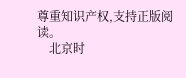尊重知识产权,支持正版阅读。
    北京时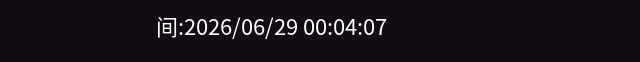间:2026/06/29 00:04:07